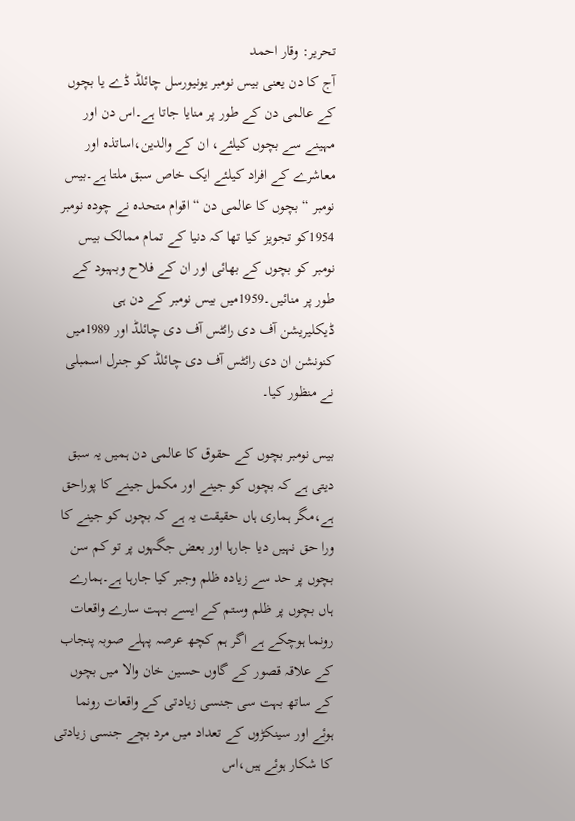تحریر: وقار احمد
آج کا دن یعنی بیس نومبر یونیورسل چائلڈ ڈے یا بچوں کے عالمی دن کے طور پر منایا جاتا ہے۔اس دن اور مہینے سے بچوں کیلئے، ان کے والدین،اساتذہ اور معاشرے کے افراد کیلئے ایک خاص سبق ملتا ہے۔بیس نومبر “بچوں کا عالمی دن “اقوام متحدہ نے چودہ نومبر 1954کو تجویز کیا تھا کہ دنیا کے تمام ممالک بیس نومبر کو بچوں کے بھائی اور ان کے فلاح وبہبود کے طور پر منائیں۔1959میں بیس نومبر کے دن ہی ڈیکلیریشن آف دی رائٹس آف دی چائلڈ اور 1989میں کنونشن ان دی رائٹس آف دی چائلڈ کو جنرل اسمبلی نے منظور کیا۔

بیس نومبر بچوں کے حقوق کا عالمی دن ہمیں یہ سبق دیتی ہے کہ بچوں کو جینے اور مکمل جینے کا پوراحق ہے،مگر ہماری ہاں حقیقت یہ ہے کہ بچوں کو جینے کا ورا حق نہیں دیا جارہا اور بعض جگہوں پر تو کم سن بچوں پر حد سے زیادہ ظلم وجبر کیا جارہا ہے۔ہمارے ہاں بچوں پر ظلم وستم کے ایسے بہت سارے واقعات رونما ہوچکے ہے اگر ہم کچھ عرصہ پہلے صوبہ پنجاب کے علاقہ قصور کے گاوں حسین خان والا میں بچوں کے ساتھ بہت سی جنسی زیادتی کے واقعات رونما ہوئے اور سینکڑوں کے تعداد میں مرد بچے جنسی زیادتی کا شکار ہوئے ہیں،اس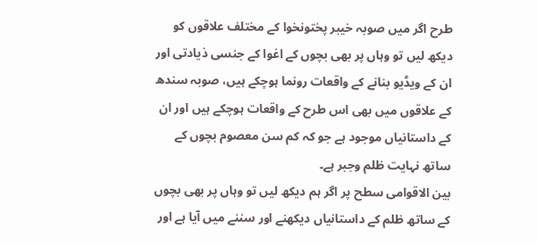طرح اگر میں صوبہ خیبر پختونخوا کے مختلف علاقوں کو دیکھ لیں تو وہاں پر بھی بچوں کے اغوا کے جنسی ذیادتی اور ان کے ویڈیو بنانے کے واقعات رونما ہوچکے ہیں، صوبہ سندھ کے علاقوں میں بھی اس طرح کے واقعات ہوچکے ہیں اور ان کے داستانیاں موجود ہے جو کہ کم سن معصوم بچوں کے ساتھ نہایت ظلم وجبر ہے۔
بین الاقوامی سطح پر اگر ہم دیکھ لیں تو وہاں پر بھی بچوں کے ساتھ ظلم کے داستانیاں دیکھنے اور سننے میں آیا ہے اور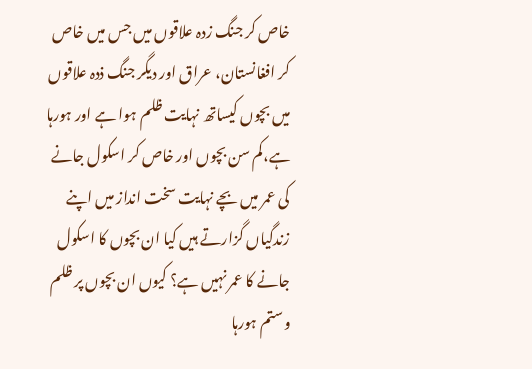خاص کر جنگ زدہ علاقوں میں جس میں خاص کر افغانستان، عراق اور دیگر جنگ ذدہ علاقوں میں بچوں کیساتھ نہایت ظلم ہوا ہے اور ہورہا ہے،کم سن بچوں اور خاص کر اسکول جانے کی عمر میں بچے نہایت سخت انداز میں اپنے زندگیاں گزارتے ہیں کیا ان بچوں کا اسکول جانے کا عمر نہیں ہے؟ کیوں ان بچوں پر ظلم وستم ہورہا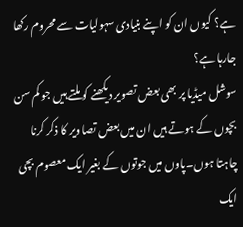ہے؟ کیوں ان کو اپنے بنیادی سہولیات سے محروم رکھا جارہا ہے؟
سوشل میڈیا پر بھی بعض تصویر دیکھنے کو ملتے ہیں جو کم سن بچوں کے ہوتے ہیں ان میں بعض تصاویر کا ذکر کرنا چاہتا ہوں۔پاوں میں جوتوں کے بغیر ایک معصوم بچی ایک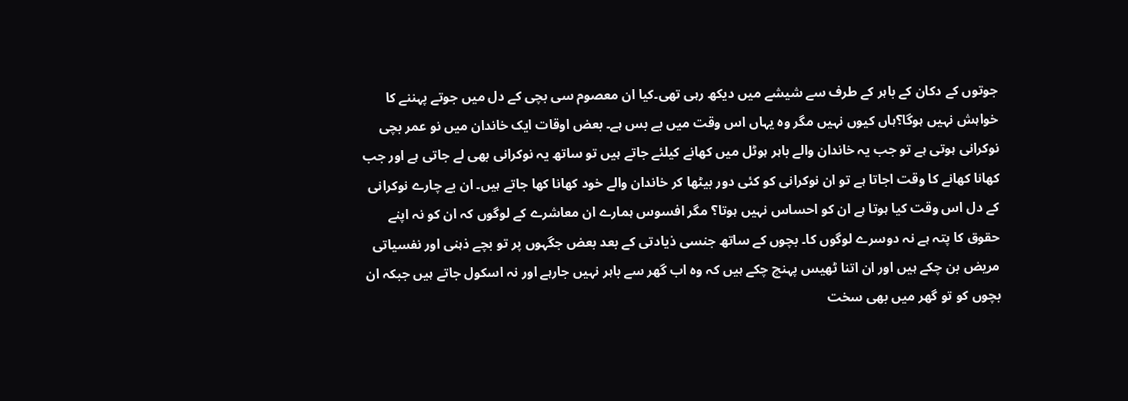جوتوں کے دکان کے باہر کے طرف سے شیشے میں دیکھ رہی تھی۔کیا ان معصوم سی بچی کے دل میں جوتے پہننے کا خواہش نہیں ہوگا؟ہاں کیوں نہیں مگر وہ یہاں اس وقت میں بے بس ہے۔ بعض اوقات ایک خاندان میں نو عمر بچی نوکرانی ہوتی ہے تو جب یہ خاندان والے باہر ہوٹل میں کھانے کیلئے جاتے ہیں تو ساتھ یہ نوکرانی بھی لے جاتی ہے اور جب کھانا کھانے کا وقت اجاتا ہے تو ان نوکرانی کو کئی دور بیٹھا کر خاندان والے خود کھانا کھا جاتے ہیں۔ ان بے چارے نوکرانی کے دل اس وقت کیا ہوتا ہے ان کو احساس نہیں ہوتا؟ مگر افسوس ہمارے ان معاشرے کے لوگوں کہ ان کو نہ اپنے حقوق کا پتہ ہے نہ دوسرے لوگوں کا۔ بچوں کے ساتھ جنسی ذیادتی کے بعد بعض جگہوں پر تو بچے ذہنی اور نفسیاتی مریض بن چکے ہیں اور ان اتنا ٹھیس پہنچ چکے ہیں کہ وہ اب گھر سے باہر نہیں جارہے اور نہ اسکول جاتے ہیں جبکہ ان بچوں کو تو گھر میں بھی سخت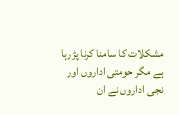مشکلات کا سامنا کرنا پڑرہا ہے مگر حومتی اداروں اور نجی اداروں نے ان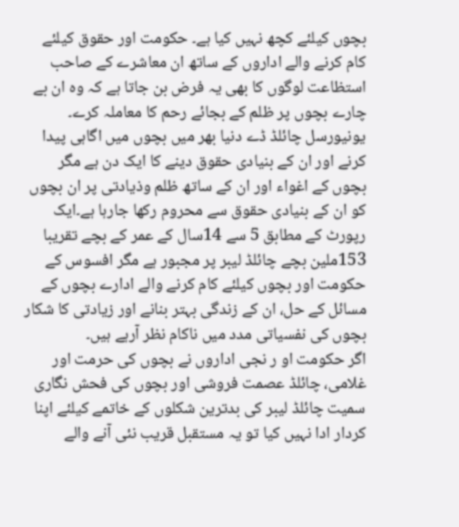بچوں کیلئے کچھ نہیں کیا ہے۔ حکومت اور حقوق کیلئے کام کرنے والے اداروں کے ساتھ ان معاشرے کے صاحب استظاعت لوگوں کا بھی یہ فرض بن جاتا ہے کہ وہ ان بے چارے بچوں پر ظلم کے بجائے رحم کا معاملہ کرے۔
یونیورسل چائلڈ ڈے دنیا بھر میں بچوں میں اگاہی پیدا کرنے اور ان کے بنیادی حقوق دینے کا ایک دن ہے مگر بچوں کے اغواء اور ان کے ساتھ ظلم وذیادتی پر ان بچوں کو ان کے بنیادی حقوق سے محروم رکھا جارہا ہے۔ایک رپورٹ کے مطابق 5 سے 14سال کے عمر کے بچے تقریبا 153ملین بچے چائلڈ لیبر پر مجبور ہے مگر افسوس کے حکومت اور بچوں کیلئے کام کرنے والے ادارے بچوں کے مسائل کے حل، ان کے زندگی بہتر بنانے اور زیادتی کا شکار بچوں کی نفسیاتی مدد میں ناکام نظر آرہے ہیں۔
اگر حکومت او ر نجی اداروں نے بچوں کی حرمت اور غلامی، چائلڈ عصمت فروشی اور بچوں کی فحش نگاری سمیت چائلڈ لیبر کی بدترین شکلوں کے خاتمے کیلئے اپنا کردار ادا نہیں کیا تو یہ مستقبل قریب نئی آنے والے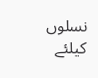نسلوں کیلئے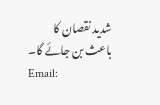شدید نقصان کا باعث بن جائے گا۔
Email: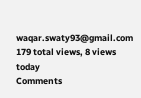waqar.swaty93@gmail.com
179 total views, 8 views today
Comments